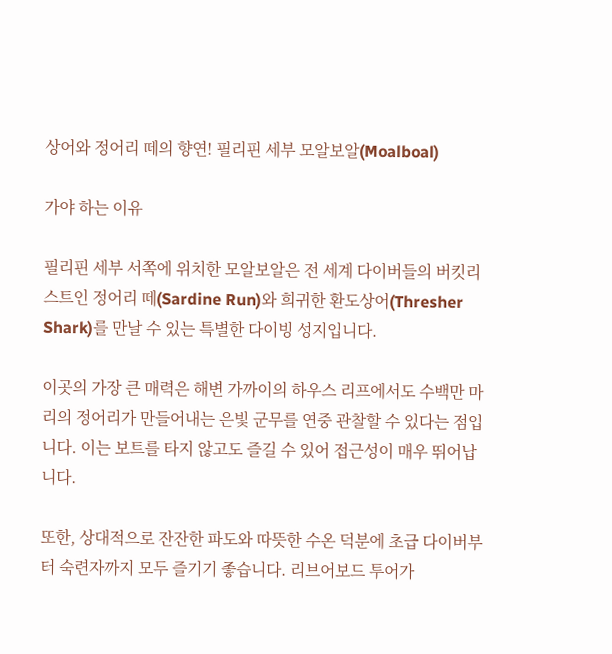상어와 정어리 떼의 향연! 필리핀 세부 모알보알(Moalboal)

가야 하는 이유

필리핀 세부 서쪽에 위치한 모알보알은 전 세계 다이버들의 버킷리스트인 정어리 떼(Sardine Run)와 희귀한 환도상어(Thresher Shark)를 만날 수 있는 특별한 다이빙 성지입니다.

이곳의 가장 큰 매력은 해변 가까이의 하우스 리프에서도 수백만 마리의 정어리가 만들어내는 은빛 군무를 연중 관찰할 수 있다는 점입니다. 이는 보트를 타지 않고도 즐길 수 있어 접근성이 매우 뛰어납니다.

또한, 상대적으로 잔잔한 파도와 따뜻한 수온 덕분에 초급 다이버부터 숙련자까지 모두 즐기기 좋습니다. 리브어보드 투어가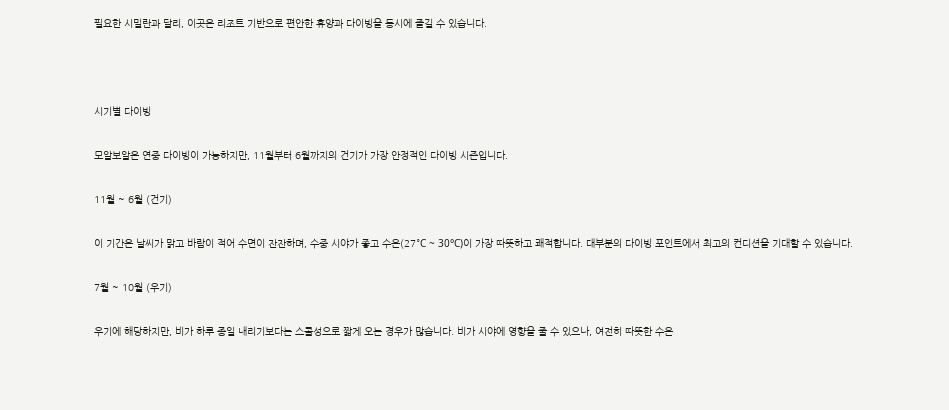필요한 시밀란과 달리, 이곳은 리조트 기반으로 편안한 휴양과 다이빙을 동시에 즐길 수 있습니다.



시기별 다이빙

모알보알은 연중 다이빙이 가능하지만, 11월부터 6월까지의 건기가 가장 안정적인 다이빙 시즌입니다.

11월 ~ 6월 (건기)

이 기간은 날씨가 맑고 바람이 적어 수면이 잔잔하며, 수중 시야가 좋고 수온(27°C ~ 30°C)이 가장 따뜻하고 쾌적합니다. 대부분의 다이빙 포인트에서 최고의 컨디션을 기대할 수 있습니다.

7월 ~ 10월 (우기)

우기에 해당하지만, 비가 하루 종일 내리기보다는 스콜성으로 짧게 오는 경우가 많습니다. 비가 시야에 영향을 줄 수 있으나, 여전히 따뜻한 수온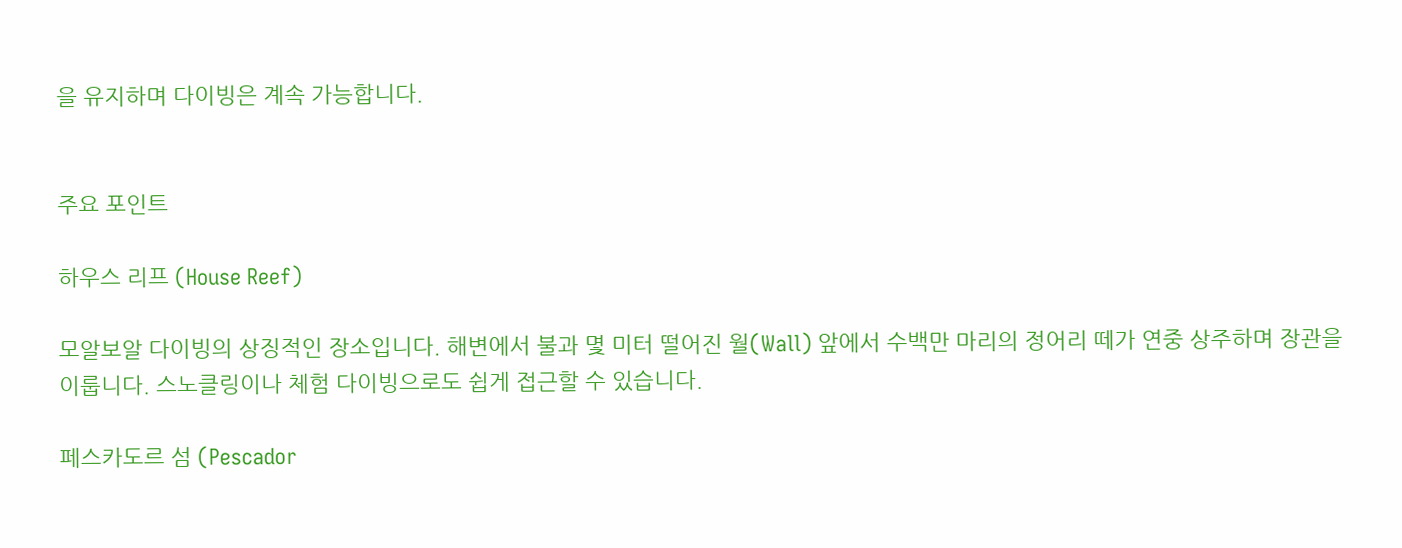을 유지하며 다이빙은 계속 가능합니다.


주요 포인트

하우스 리프 (House Reef)

모알보알 다이빙의 상징적인 장소입니다. 해변에서 불과 몇 미터 떨어진 월(Wall) 앞에서 수백만 마리의 정어리 떼가 연중 상주하며 장관을 이룹니다. 스노클링이나 체험 다이빙으로도 쉽게 접근할 수 있습니다.

페스카도르 섬 (Pescador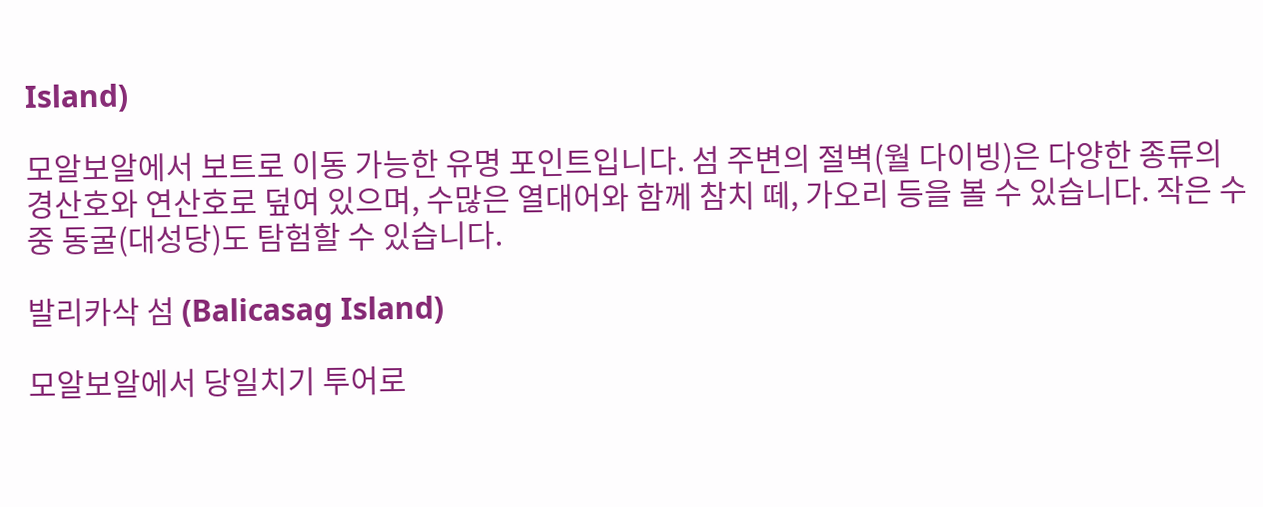Island)

모알보알에서 보트로 이동 가능한 유명 포인트입니다. 섬 주변의 절벽(월 다이빙)은 다양한 종류의 경산호와 연산호로 덮여 있으며, 수많은 열대어와 함께 참치 떼, 가오리 등을 볼 수 있습니다. 작은 수중 동굴(대성당)도 탐험할 수 있습니다.

발리카삭 섬 (Balicasag Island)

모알보알에서 당일치기 투어로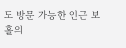도 방문 가능한 인근 보홀의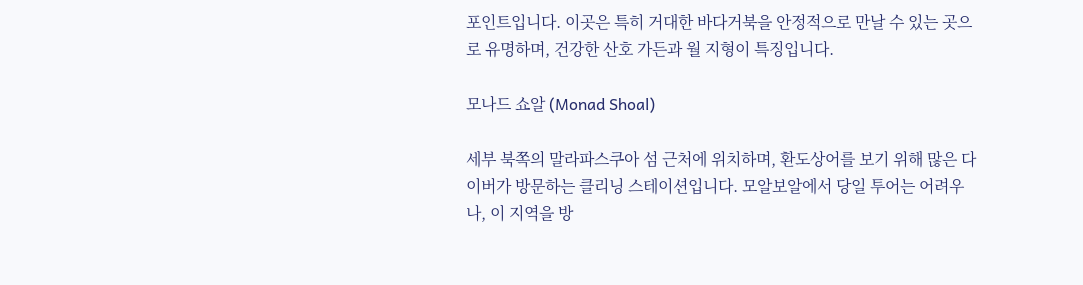포인트입니다. 이곳은 특히 거대한 바다거북을 안정적으로 만날 수 있는 곳으로 유명하며, 건강한 산호 가든과 월 지형이 특징입니다.

모나드 쇼알 (Monad Shoal)

세부 북쪽의 말라파스쿠아 섬 근처에 위치하며, 환도상어를 보기 위해 많은 다이버가 방문하는 클리닝 스테이션입니다. 모알보알에서 당일 투어는 어려우나, 이 지역을 방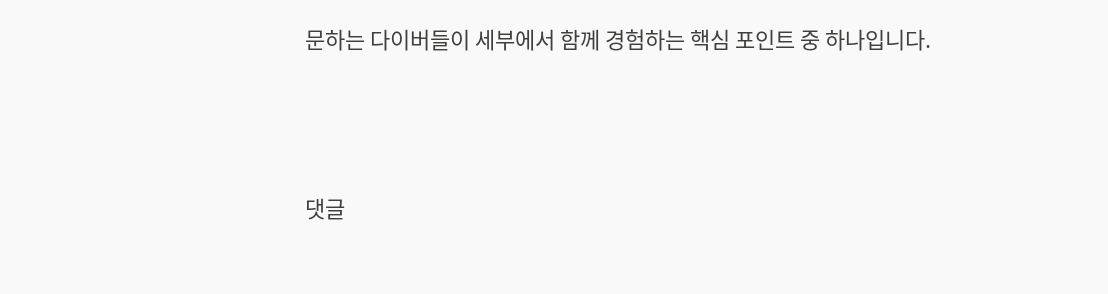문하는 다이버들이 세부에서 함께 경험하는 핵심 포인트 중 하나입니다.






댓글